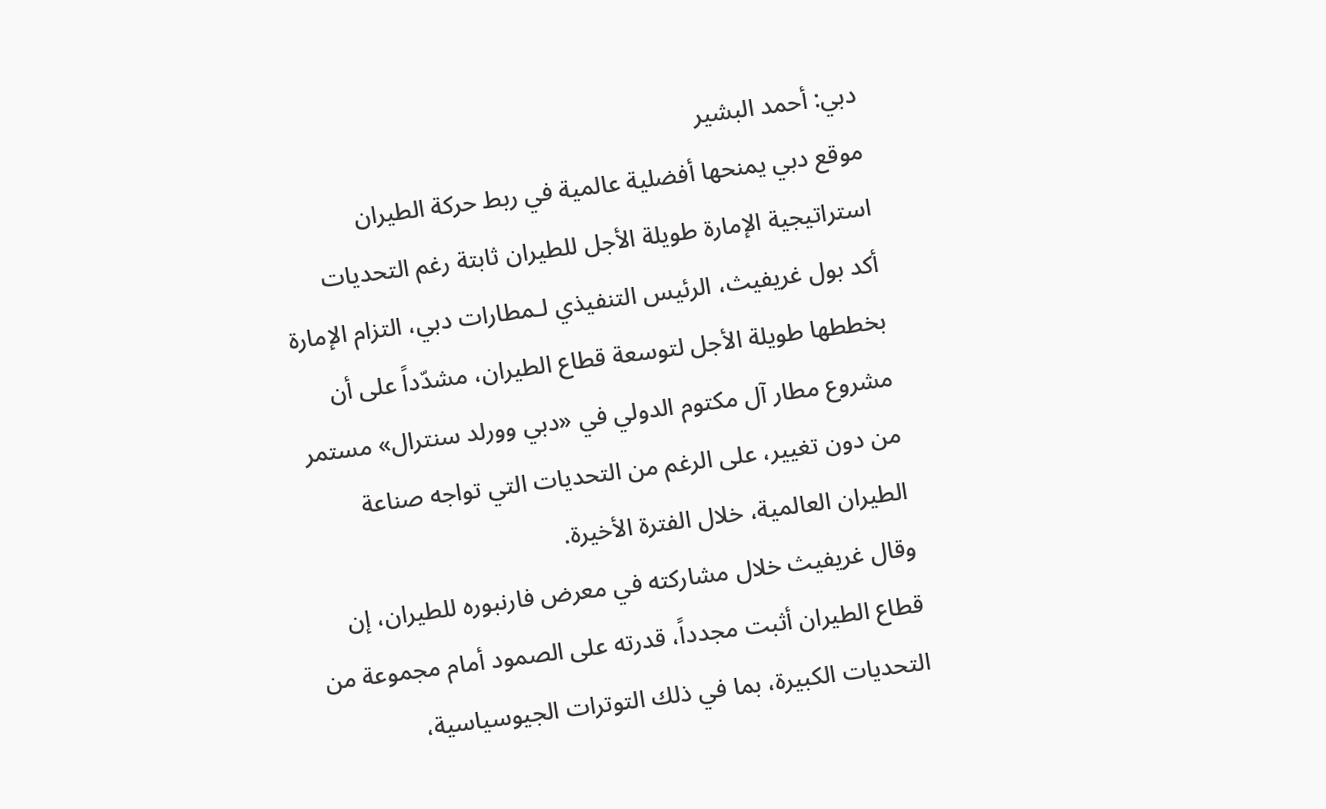دبي: أحمد البشير
موقع دبي يمنحها أفضلية عالمية في ربط حركة الطيران
استراتيجية الإمارة طويلة الأجل للطيران ثابتة رغم التحديات
أكد بول غريفيث، الرئيس التنفيذي لـمطارات دبي، التزام الإمارة بخططها طويلة الأجل لتوسعة قطاع الطيران، مشدّداً على أن مشروع مطار آل مكتوم الدولي في «دبي وورلد سنترال» مستمر من دون تغيير، على الرغم من التحديات التي تواجه صناعة الطيران العالمية، خلال الفترة الأخيرة.
وقال غريفيث خلال مشاركته في معرض فارنبوره للطيران، إن قطاع الطيران أثبت مجدداً، قدرته على الصمود أمام مجموعة من التحديات الكبيرة، بما في ذلك التوترات الجيوسياسية،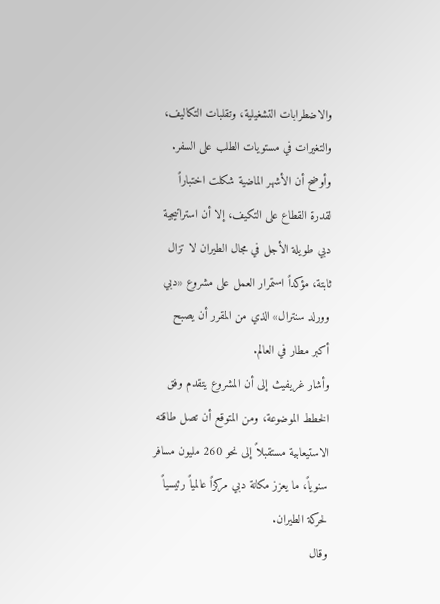والاضطرابات التشغيلية، وتقلبات التكاليف، والتغيرات في مستويات الطلب على السفر.
وأوضح أن الأشهر الماضية شكلت اختباراً لقدرة القطاع على التكيف، إلا أن استراتيجية دبي طويلة الأجل في مجال الطيران لا تزال ثابتة، مؤكداً استمرار العمل على مشروع «دبي وورلد سنترال» الذي من المقرر أن يصبح أكبر مطار في العالم.
وأشار غريفيث إلى أن المشروع يتقدم وفق الخطط الموضوعة، ومن المتوقع أن تصل طاقته الاستيعابية مستقبلاً إلى نحو 260 مليون مسافر سنوياً، ما يعزز مكانة دبي مركزاً عالمياً رئيسياً لحركة الطيران.
وقال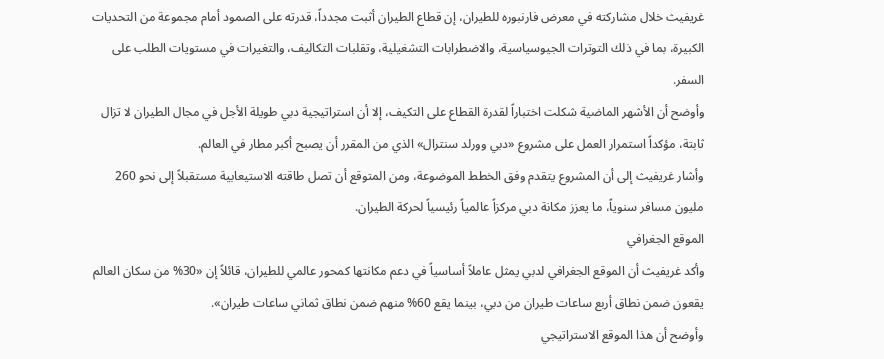غريفيث خلال مشاركته في معرض فارنبوره للطيران، إن قطاع الطيران أثبت مجدداً، قدرته على الصمود أمام مجموعة من التحديات الكبيرة، بما في ذلك التوترات الجيوسياسية، والاضطرابات التشغيلية، وتقلبات التكاليف، والتغيرات في مستويات الطلب على السفر.
وأوضح أن الأشهر الماضية شكلت اختباراً لقدرة القطاع على التكيف، إلا أن استراتيجية دبي طويلة الأجل في مجال الطيران لا تزال ثابتة، مؤكداً استمرار العمل على مشروع «دبي وورلد سنترال» الذي من المقرر أن يصبح أكبر مطار في العالم.
وأشار غريفيث إلى أن المشروع يتقدم وفق الخطط الموضوعة، ومن المتوقع أن تصل طاقته الاستيعابية مستقبلاً إلى نحو 260 مليون مسافر سنوياً، ما يعزز مكانة دبي مركزاً عالمياً رئيسياً لحركة الطيران.
الموقع الجغرافي
وأكد غريفيث أن الموقع الجغرافي لدبي يمثل عاملاً أساسياً في دعم مكانتها كمحور عالمي للطيران، قائلاً إن «30% من سكان العالم يقعون ضمن نطاق أربع ساعات طيران من دبي، بينما يقع 60% منهم ضمن نطاق ثماني ساعات طيران».
وأوضح أن هذا الموقع الاستراتيجي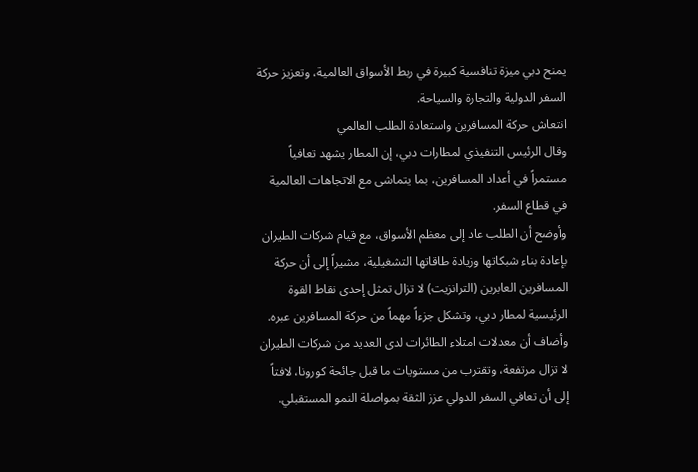يمنح دبي ميزة تنافسية كبيرة في ربط الأسواق العالمية، وتعزيز حركة السفر الدولية والتجارة والسياحة.
انتعاش حركة المسافرين واستعادة الطلب العالمي
وقال الرئيس التنفيذي لمطارات دبي، إن المطار يشهد تعافياً مستمراً في أعداد المسافرين، بما يتماشى مع الاتجاهات العالمية في قطاع السفر.
وأوضح أن الطلب عاد إلى معظم الأسواق، مع قيام شركات الطيران بإعادة بناء شبكاتها وزيادة طاقاتها التشغيلية، مشيراً إلى أن حركة المسافرين العابرين (الترانزيت) لا تزال تمثل إحدى نقاط القوة الرئيسية لمطار دبي، وتشكل جزءاً مهماً من حركة المسافرين عبره.
وأضاف أن معدلات امتلاء الطائرات لدى العديد من شركات الطيران لا تزال مرتفعة، وتقترب من مستويات ما قبل جائحة كورونا، لافتاً إلى أن تعافي السفر الدولي عزز الثقة بمواصلة النمو المستقبلي.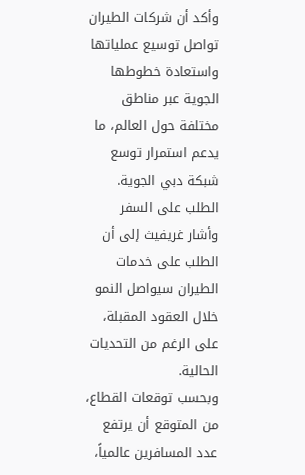وأكد أن شركات الطيران تواصل توسيع عملياتها واستعادة خطوطها الجوية عبر مناطق مختلفة حول العالم، ما يدعم استمرار توسع شبكة دبي الجوية.
الطلب على السفر
وأشار غريفيث إلى أن الطلب على خدمات الطيران سيواصل النمو خلال العقود المقبلة، على الرغم من التحديات الحالية.
وبحسب توقعات القطاع، من المتوقع أن يرتفع عدد المسافرين عالمياً،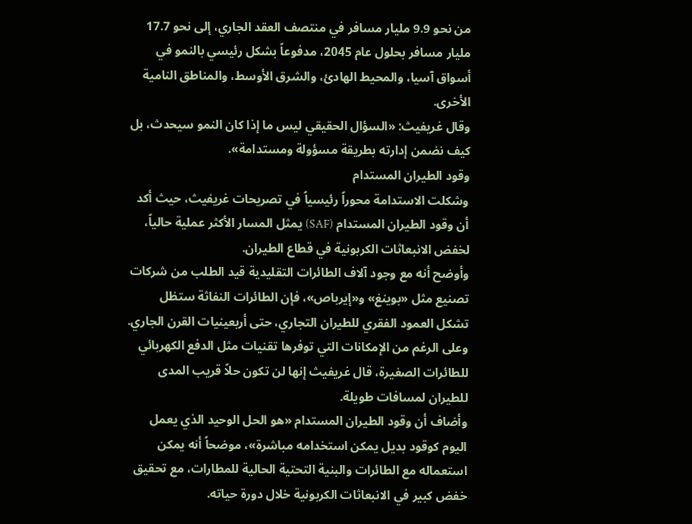من نحو 9.9 مليار مسافر في منتصف العقد الجاري، إلى نحو 17.7 مليار مسافر بحلول عام 2045، مدفوعاً بشكل رئيسي بالنمو في أسواق آسيا، والمحيط الهادئ، والشرق الأوسط، والمناطق النامية الأخرى.
وقال غريفيث: «السؤال الحقيقي ليس ما إذا كان النمو سيحدث، بل كيف نضمن إدارته بطريقة مسؤولة ومستدامة».
وقود الطيران المستدام
وشكلت الاستدامة محوراً رئيسياً في تصريحات غريفيث، حيث أكد أن وقود الطيران المستدام (SAF) يمثل المسار الأكثر عملية حالياً، لخفض الانبعاثات الكربونية في قطاع الطيران.
وأوضح أنه مع وجود آلاف الطائرات التقليدية قيد الطلب من شركات تصنيع مثل «بوينغ» و«إيرباص»، فإن الطائرات النفاثة ستظل تشكل العمود الفقري للطيران التجاري، حتى أربعينيات القرن الجاري.
وعلى الرغم من الإمكانات التي توفرها تقنيات مثل الدفع الكهربائي للطائرات الصغيرة، قال غريفيث إنها لن تكون حلاً قريب المدى للطيران لمسافات طويلة.
وأضاف أن وقود الطيران المستدام «هو الحل الوحيد الذي يعمل اليوم كوقود بديل يمكن استخدامه مباشرة»، موضحاً أنه يمكن استعماله مع الطائرات والبنية التحتية الحالية للمطارات، مع تحقيق خفض كبير في الانبعاثات الكربونية خلال دورة حياته.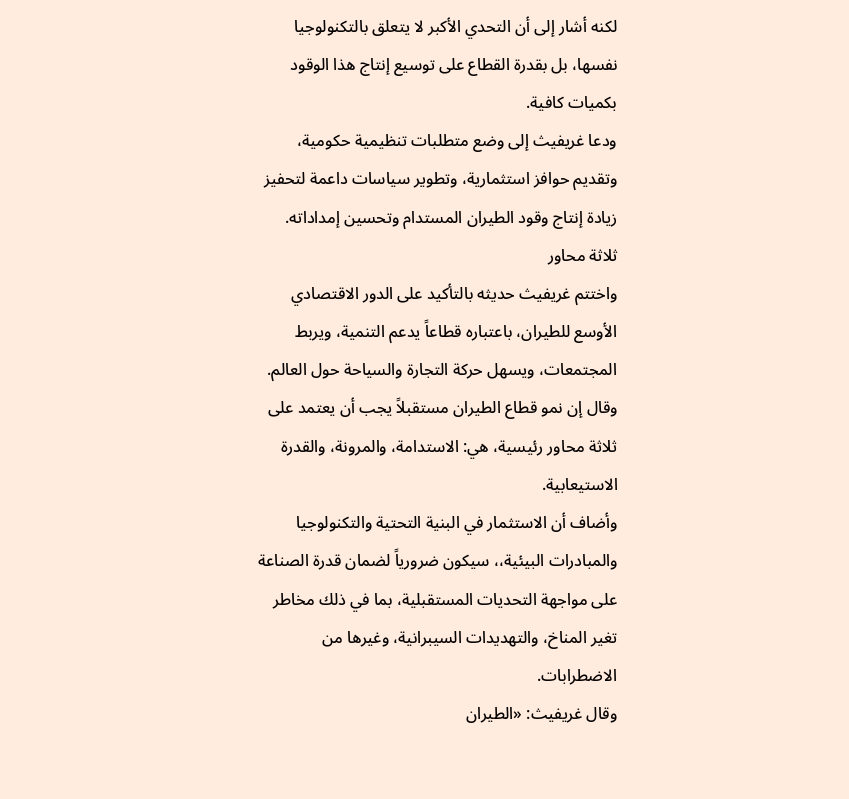لكنه أشار إلى أن التحدي الأكبر لا يتعلق بالتكنولوجيا نفسها، بل بقدرة القطاع على توسيع إنتاج هذا الوقود بكميات كافية.
ودعا غريفيث إلى وضع متطلبات تنظيمية حكومية، وتقديم حوافز استثمارية، وتطوير سياسات داعمة لتحفيز زيادة إنتاج وقود الطيران المستدام وتحسين إمداداته.
ثلاثة محاور
واختتم غريفيث حديثه بالتأكيد على الدور الاقتصادي الأوسع للطيران، باعتباره قطاعاً يدعم التنمية، ويربط المجتمعات، ويسهل حركة التجارة والسياحة حول العالم.
وقال إن نمو قطاع الطيران مستقبلاً يجب أن يعتمد على ثلاثة محاور رئيسية، هي: الاستدامة، والمرونة، والقدرة الاستيعابية.
وأضاف أن الاستثمار في البنية التحتية والتكنولوجيا والمبادرات البيئية،، سيكون ضرورياً لضمان قدرة الصناعة على مواجهة التحديات المستقبلية، بما في ذلك مخاطر تغير المناخ، والتهديدات السيبرانية، وغيرها من الاضطرابات.
وقال غريفيث: «الطيران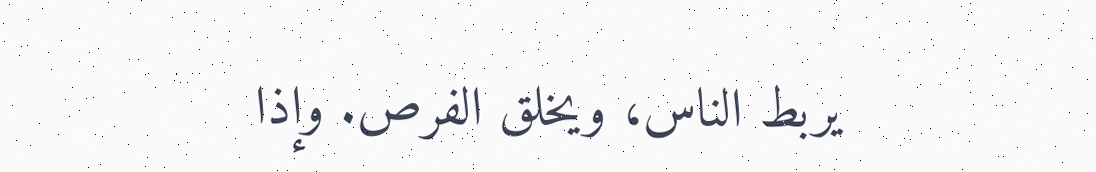يربط الناس، ويخلق الفرص. وإذا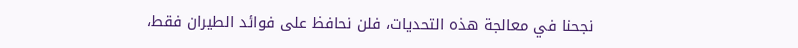نجحنا في معالجة هذه التحديات، فلن نحافظ على فوائد الطيران فقط،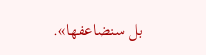بل سنضاعفها».